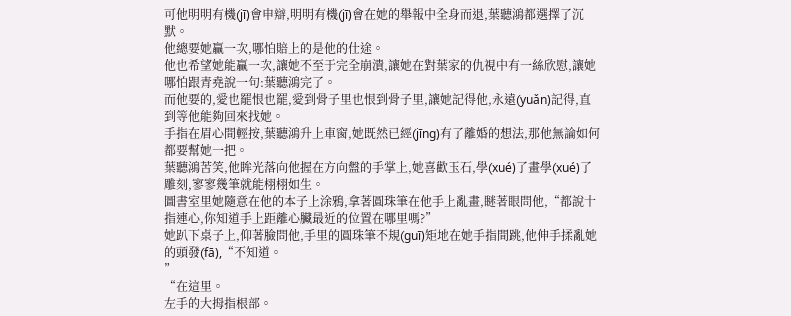可他明明有機(jī)會申辯,明明有機(jī)會在她的舉報中全身而退,葉聽鴻都選擇了沉默。
他總要她贏一次,哪怕賠上的是他的仕途。
他也希望她能贏一次,讓她不至于完全崩潰,讓她在對葉家的仇視中有一絲欣慰,讓她哪怕跟青堯說一句:葉聽鴻完了。
而他要的,愛也罷恨也罷,愛到骨子里也恨到骨子里,讓她記得他,永遠(yuǎn)記得,直到等他能夠回來找她。
手指在眉心間輕按,葉聽鴻升上車窗,她既然已經(jīng)有了離婚的想法,那他無論如何都要幫她一把。
葉聽鴻苦笑,他眸光落向他握在方向盤的手掌上,她喜歡玉石,學(xué)了畫學(xué)了雕刻,寥寥幾筆就能栩栩如生。
圖書室里她隨意在他的本子上涂鴉,拿著圓珠筆在他手上亂畫,瞇著眼問他,“都說十指連心,你知道手上距離心臟最近的位置在哪里嗎?”
她趴下桌子上,仰著臉問他,手里的圓珠筆不規(guī)矩地在她手指間跳,他伸手揉亂她的頭發(fā),“不知道。
”
“在這里。
左手的大拇指根部。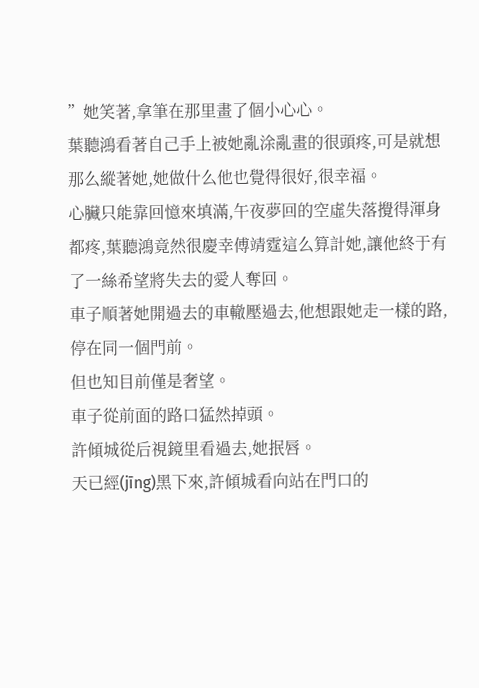”她笑著,拿筆在那里畫了個小心心。
葉聽鴻看著自己手上被她亂涂亂畫的很頭疼,可是就想那么縱著她,她做什么他也覺得很好,很幸福。
心臟只能靠回憶來填滿,午夜夢回的空虛失落攪得渾身都疼,葉聽鴻竟然很慶幸傅靖霆這么算計她,讓他終于有了一絲希望將失去的愛人奪回。
車子順著她開過去的車轍壓過去,他想跟她走一樣的路,停在同一個門前。
但也知目前僅是奢望。
車子從前面的路口猛然掉頭。
許傾城從后視鏡里看過去,她抿唇。
天已經(jīng)黑下來,許傾城看向站在門口的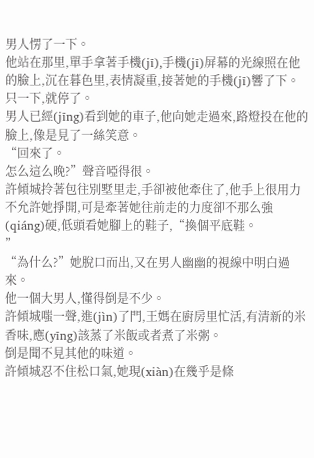男人愣了一下。
他站在那里,單手拿著手機(jī),手機(jī)屏幕的光線照在他的臉上,沉在暮色里,表情凝重,接著她的手機(jī)響了下。
只一下,就停了。
男人已經(jīng)看到她的車子,他向她走過來,路燈投在他的臉上,像是見了一絲笑意。
“回來了。
怎么這么晚?”聲音啞得很。
許傾城拎著包往別墅里走,手卻被他牽住了,他手上很用力不允許她掙開,可是牽著她往前走的力度卻不那么強(qiáng)硬,低頭看她腳上的鞋子,“換個平底鞋。
”
“為什么?”她脫口而出,又在男人幽幽的視線中明白過來。
他一個大男人,懂得倒是不少。
許傾城嗤一聲,進(jìn)了門,王媽在廚房里忙活,有清新的米香味,應(yīng)該蒸了米飯或者煮了米粥。
倒是聞不見其他的味道。
許傾城忍不住松口氣,她現(xiàn)在幾乎是條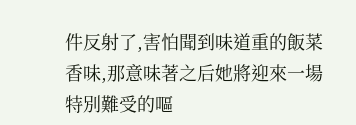件反射了,害怕聞到味道重的飯菜香味,那意味著之后她將迎來一場特別難受的嘔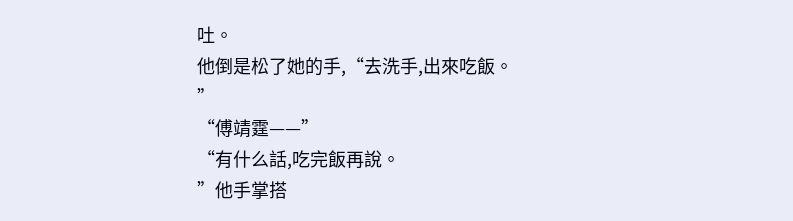吐。
他倒是松了她的手,“去洗手,出來吃飯。
”
“傅靖霆——”
“有什么話,吃完飯再說。
”他手掌搭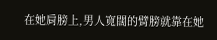在她肩膀上,男人寬闊的臂膀就靠在她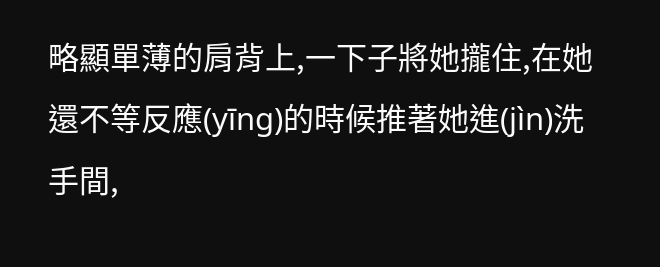略顯單薄的肩背上,一下子將她攏住,在她還不等反應(yīng)的時候推著她進(jìn)洗手間,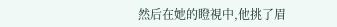然后在她的瞪視中,他挑了眉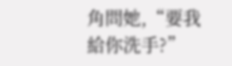角問她,“要我給你洗手?”